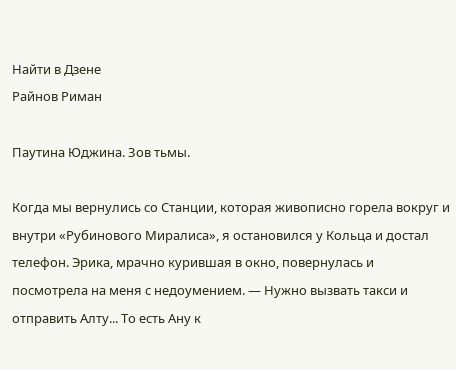Найти в Дзене
Райнов Риман

Паутина Юджина. Зов тьмы.

Когда мы вернулись со Станции, которая живописно горела вокруг и внутри «Рубинового Миралиса», я остановился у Кольца и достал телефон. Эрика, мрачно курившая в окно, повернулась и посмотрела на меня с недоумением. — Нужно вызвать такси и отправить Алту... То есть Ану к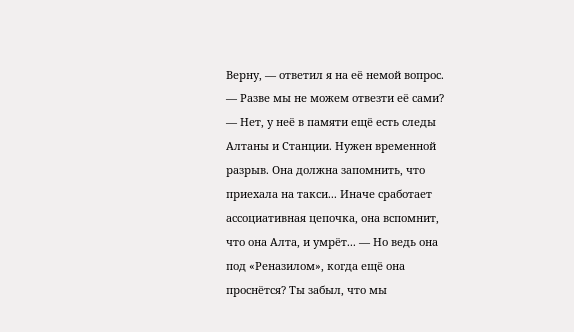Верну, — ответил я на её немой вопрос. — Разве мы не можем отвезти её сами? — Нет, у неё в памяти ещё есть следы Алтаны и Станции. Нужен временной разрыв. Она должна запомнить, что приехала на такси... Иначе сработает ассоциативная цепочка, она вспомнит, что она Алта, и умрёт... — Но ведь она под «Реназилом», когда ещё она проснётся? Ты забыл, что мы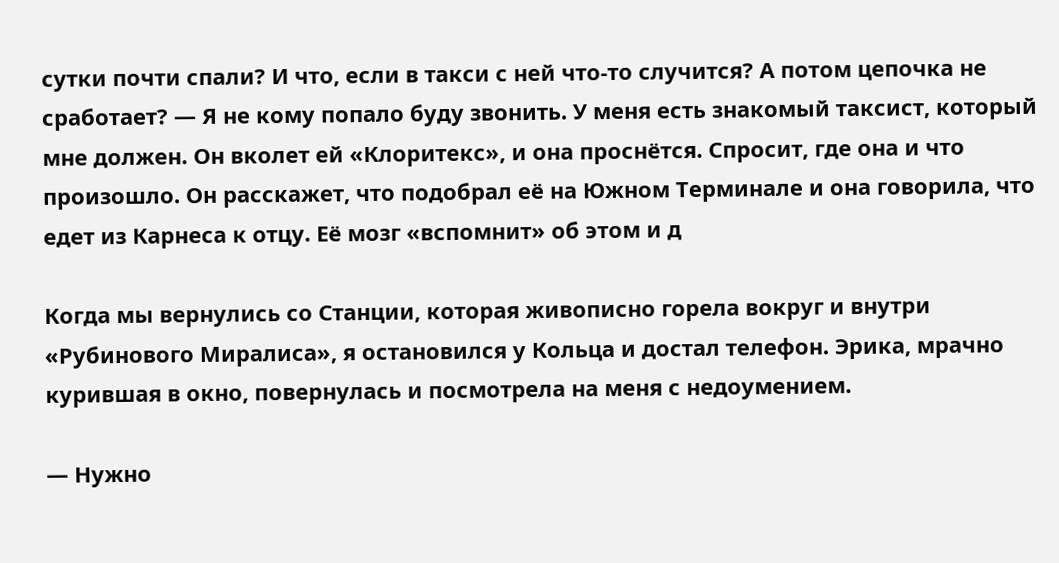сутки почти спали? И что, если в такси с ней что-то случится? А потом цепочка не сработает? — Я не кому попало буду звонить. У меня есть знакомый таксист, который мне должен. Он вколет ей «Клоритекс», и она проснётся. Спросит, где она и что произошло. Он расскажет, что подобрал её на Южном Терминале и она говорила, что едет из Карнеса к отцу. Её мозг «вспомнит» об этом и д

Когда мы вернулись со Станции, которая живописно горела вокруг и внутри «Рубинового Миралиса», я остановился у Кольца и достал телефон. Эрика, мрачно курившая в окно, повернулась и посмотрела на меня с недоумением.

— Нужно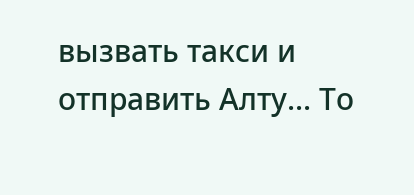вызвать такси и отправить Алту... То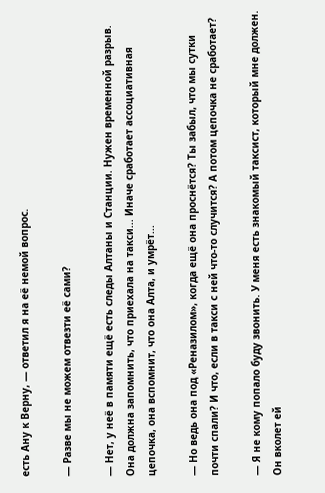есть Ану к Верну, — ответил я на её немой вопрос.

— Разве мы не можем отвезти её сами?

— Нет, у неё в памяти ещё есть следы Алтаны и Станции. Нужен временной разрыв. Она должна запомнить, что приехала на такси... Иначе сработает ассоциативная цепочка, она вспомнит, что она Алта, и умрёт...

— Но ведь она под «Реназилом», когда ещё она проснётся? Ты забыл, что мы сутки почти спали? И что, если в такси с ней что-то случится? А потом цепочка не сработает?

— Я не кому попало буду звонить. У меня есть знакомый таксист, который мне должен. Он вколет ей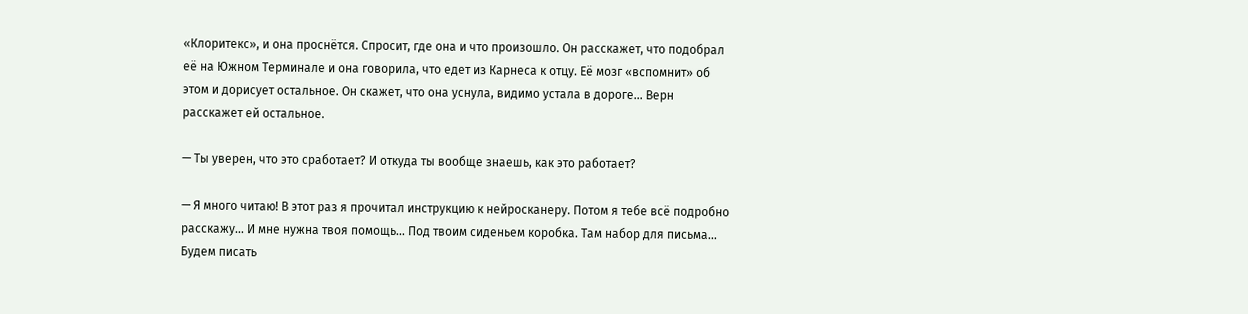«Клоритекс», и она проснётся. Спросит, где она и что произошло. Он расскажет, что подобрал её на Южном Терминале и она говорила, что едет из Карнеса к отцу. Её мозг «вспомнит» об этом и дорисует остальное. Он скажет, что она уснула, видимо устала в дороге... Верн расскажет ей остальное.

— Ты уверен, что это сработает? И откуда ты вообще знаешь, как это работает?

— Я много читаю! В этот раз я прочитал инструкцию к нейросканеру. Потом я тебе всё подробно расскажу... И мне нужна твоя помощь... Под твоим сиденьем коробка. Там набор для письма... Будем писать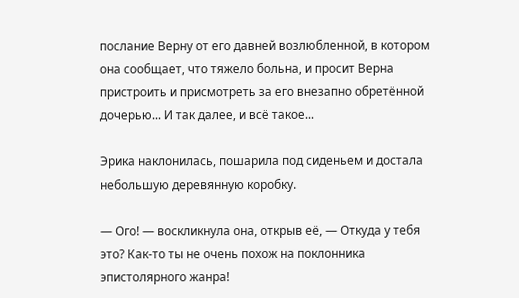послание Верну от его давней возлюбленной, в котором она сообщает, что тяжело больна, и просит Верна пристроить и присмотреть за его внезапно обретённой дочерью... И так далее, и всё такое...

Эрика наклонилась, пошарила под сиденьем и достала небольшую деревянную коробку.

— Ого! — воскликнула она, открыв её, — Откуда у тебя это? Как-то ты не очень похож на поклонника эпистолярного жанра!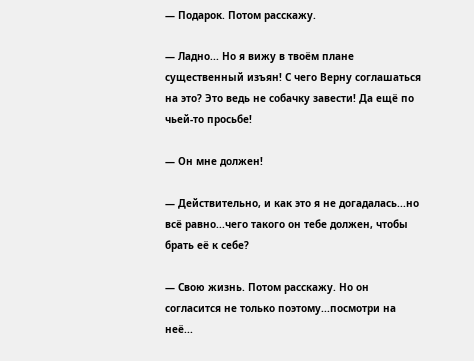— Подарок. Потом расскажу.

— Ладно... Но я вижу в твоём плане существенный изъян! С чего Верну соглашаться на это? Это ведь не собачку завести! Да ещё по чьей-то просьбе!

— Он мне должен!

— Действительно, и как это я не догадалась...но всё равно...чего такого он тебе должен, чтобы брать её к себе?

— Свою жизнь. Потом расскажу. Но он согласится не только поэтому...посмотри на неё...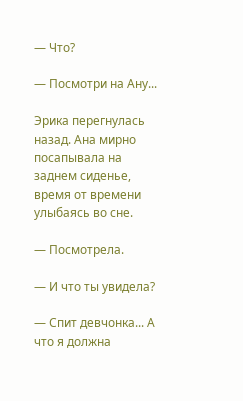— Что?

— Посмотри на Ану...

Эрика перегнулась назад. Ана мирно посапывала на заднем сиденье, время от времени улыбаясь во сне.

— Посмотрела.

— И что ты увидела?

— Спит девчонка... А что я должна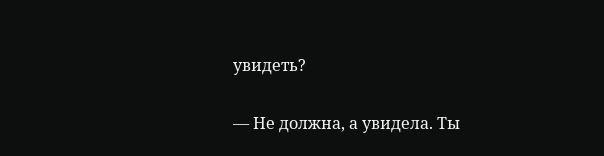увидеть?

— Не должна, а увидела. Ты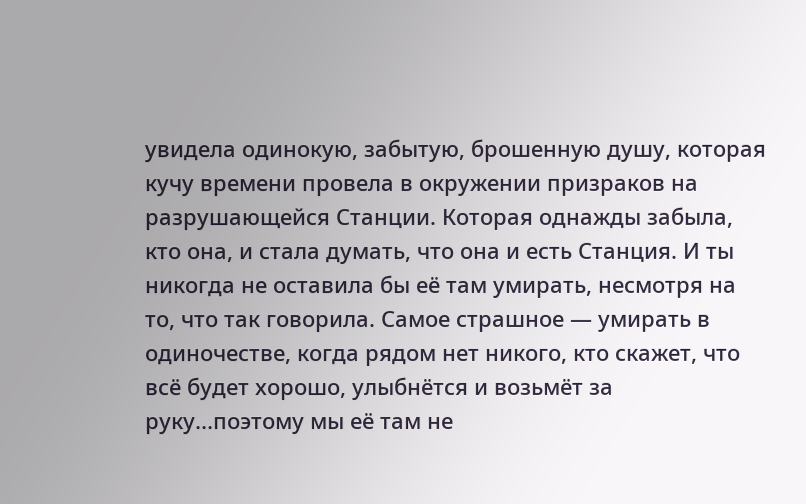увидела одинокую, забытую, брошенную душу, которая кучу времени провела в окружении призраков на разрушающейся Станции. Которая однажды забыла, кто она, и стала думать, что она и есть Станция. И ты никогда не оставила бы её там умирать, несмотря на то, что так говорила. Самое страшное — умирать в одиночестве, когда рядом нет никого, кто скажет, что всё будет хорошо, улыбнётся и возьмёт за руку...поэтому мы её там не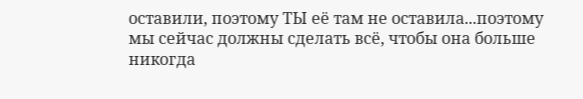оставили, поэтому ТЫ её там не оставила...поэтому мы сейчас должны сделать всё, чтобы она больше никогда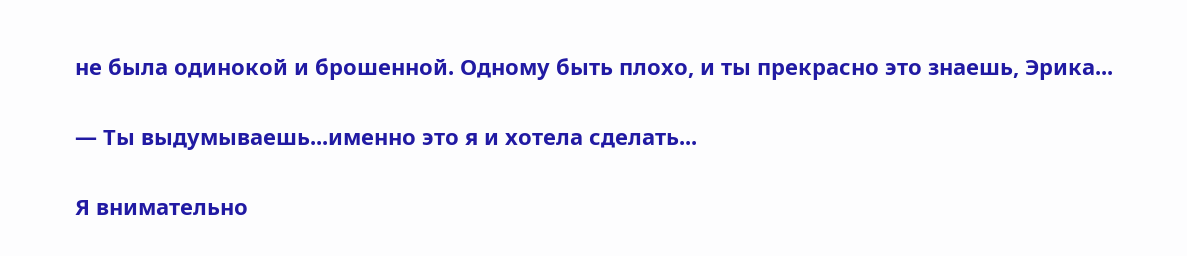не была одинокой и брошенной. Одному быть плохо, и ты прекрасно это знаешь, Эрика...

— Ты выдумываешь...именно это я и хотела сделать...

Я внимательно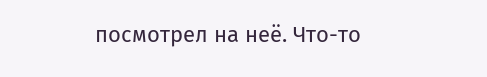посмотрел на неё. Что-то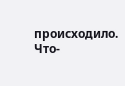происходило. Что-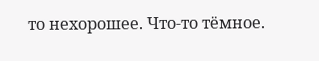то нехорошее. Что-то тёмное.